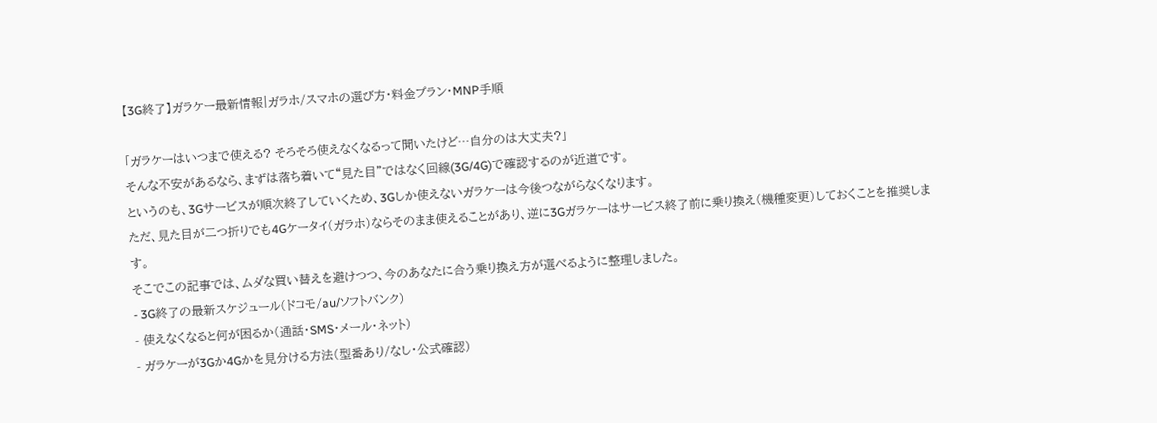【3G終了】ガラケー最新情報|ガラホ/スマホの選び方・料金プラン・MNP手順

「ガラケーはいつまで使える? そろそろ使えなくなるって聞いたけど…自分のは大丈夫?」
そんな不安があるなら、まずは落ち着いて“見た目”ではなく回線(3G/4G)で確認するのが近道です。
というのも、3Gサービスが順次終了していくため、3Gしか使えないガラケーは今後つながらなくなります。
ただ、見た目が二つ折りでも4Gケータイ(ガラホ)ならそのまま使えることがあり、逆に3Gガラケーはサービス終了前に乗り換え(機種変更)しておくことを推奨します。
そこでこの記事では、ムダな買い替えを避けつつ、今のあなたに合う乗り換え方が選べるように整理しました。
- 3G終了の最新スケジュール(ドコモ/au/ソフトバンク)
- 使えなくなると何が困るか(通話・SMS・メール・ネット)
- ガラケーが3Gか4Gかを見分ける方法(型番あり/なし・公式確認)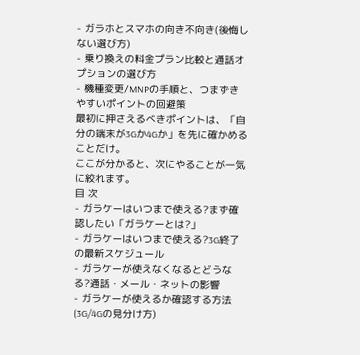- ガラホとスマホの向き不向き(後悔しない選び方)
- 乗り換えの料金プラン比較と通話オプションの選び方
- 機種変更/MNPの手順と、つまずきやすいポイントの回避策
最初に押さえるべきポイントは、「自分の端末が3Gか4Gか」を先に確かめることだけ。
ここが分かると、次にやることが一気に絞れます。
目 次
- ガラケーはいつまで使える?まず確認したい「ガラケーとは?」
- ガラケーはいつまで使える?3G終了の最新スケジュール
- ガラケーが使えなくなるとどうなる?通話・メール・ネットの影響
- ガラケーが使えるか確認する方法(3G/4Gの見分け方)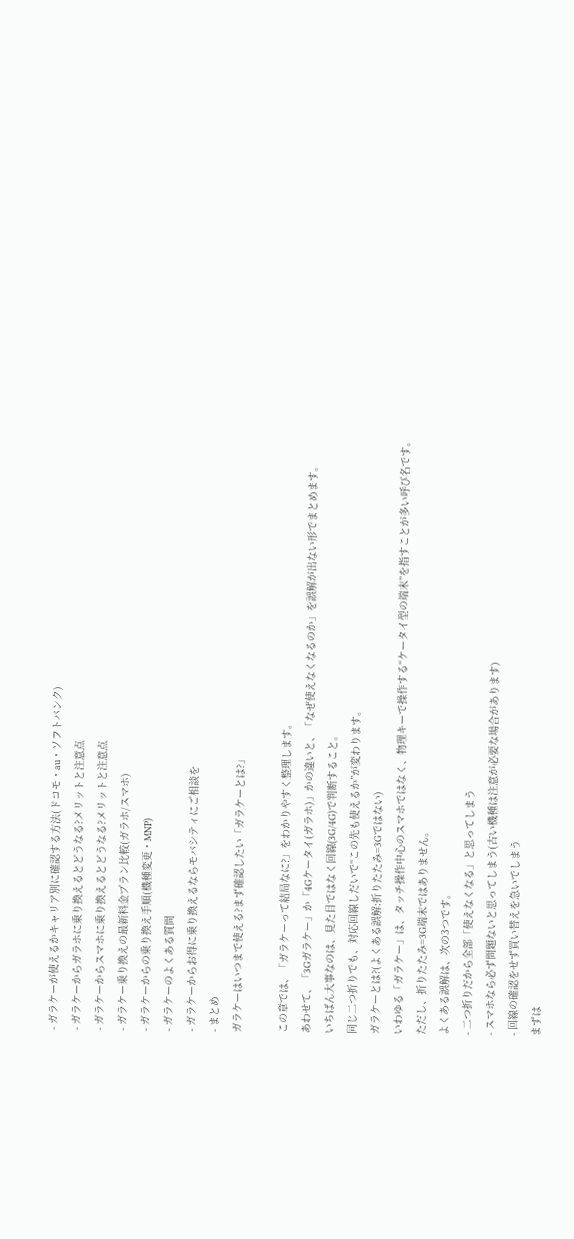- ガラケーが使えるかキャリア別に確認する方法(ドコモ・au・ソフトバンク)
- ガラケーからガラホに乗り換えるとどうなる?メリットと注意点
- ガラケーからスマホに乗り換えるとどうなる?メリットと注意点
- ガラケー乗り換えの最新料金プラン比較(ガラホ/スマホ)
- ガラケーからの乗り換え手順(機種変更・MNP)
- ガラケーのよくある質問
- ガラケーからお得に乗り換えるならモバシティにご相談を
- まとめ
ガラケーはいつまで使える?まず確認したい「ガラケーとは?」

この章では、「ガラケーって結局なに?」をわかりやすく整理します。
あわせて、「3Gガラケー」か「4Gケータイ(ガラホ)」かの違いと、「なぜ使えなくなるのか」を誤解が出ない形でまとめます。
いちばん大事なのは、見た目ではなく回線(3G/4G)で判断すること。
同じ二つ折りでも、対応回線しだいで“この先も使えるか”が変わります。
ガラケーとは?(よくある誤解:折りたたみ=3Gではない)
いわゆる「ガラケー」は、タッチ操作中心のスマホではなく、物理キーで操作する“ケータイ型の端末”を指すことが多い呼び名です。
ただし、折りたたみ=3G端末ではありません。
よくある誤解は、次の3つです。
- 二つ折りだから全部「使えなくなる」と思ってしまう
- スマホなら必ず問題ないと思ってしまう(古い機種は注意が必要な場合があります)
- 回線の確認をせず買い替えを急いでしまう
まずは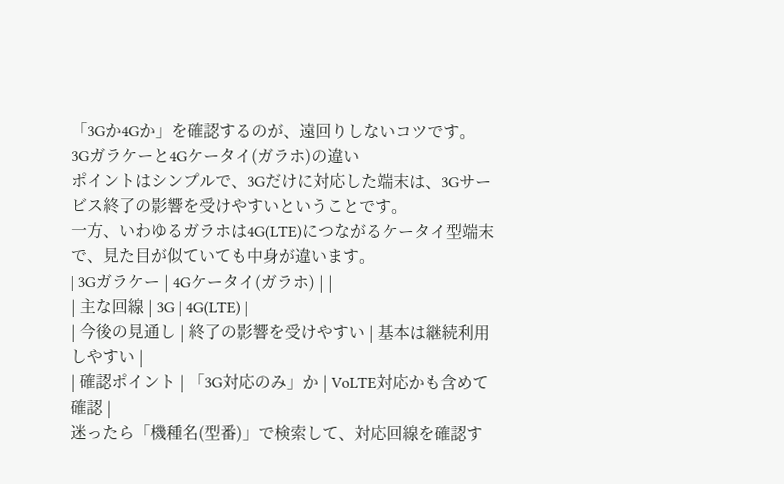「3Gか4Gか」を確認するのが、遠回りしないコツです。
3Gガラケーと4Gケータイ(ガラホ)の違い
ポイントはシンプルで、3Gだけに対応した端末は、3Gサービス終了の影響を受けやすいということです。
一方、いわゆるガラホは4G(LTE)につながるケータイ型端末で、見た目が似ていても中身が違います。
| 3Gガラケー | 4Gケータイ(ガラホ) | |
| 主な回線 | 3G | 4G(LTE) |
| 今後の見通し | 終了の影響を受けやすい | 基本は継続利用しやすい |
| 確認ポイント | 「3G対応のみ」か | VoLTE対応かも含めて確認 |
迷ったら「機種名(型番)」で検索して、対応回線を確認す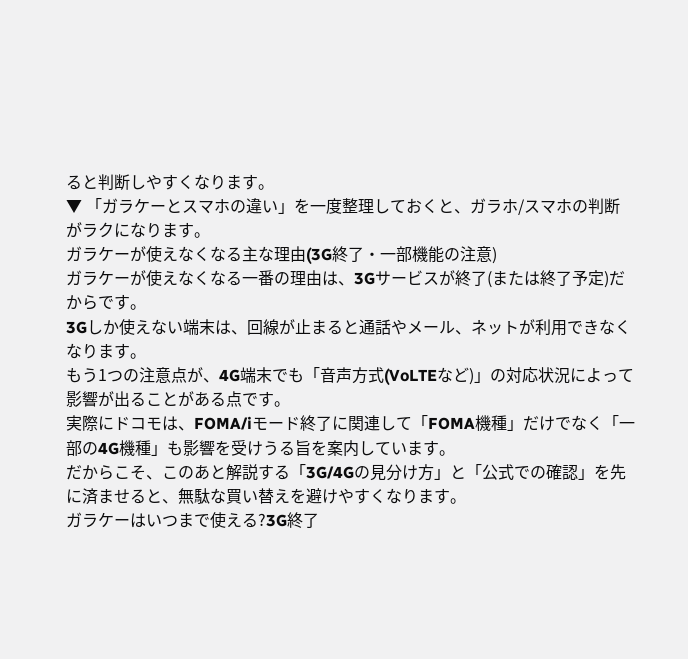ると判断しやすくなります。
▼ 「ガラケーとスマホの違い」を一度整理しておくと、ガラホ/スマホの判断がラクになります。
ガラケーが使えなくなる主な理由(3G終了・一部機能の注意)
ガラケーが使えなくなる一番の理由は、3Gサービスが終了(または終了予定)だからです。
3Gしか使えない端末は、回線が止まると通話やメール、ネットが利用できなくなります。
もう1つの注意点が、4G端末でも「音声方式(VoLTEなど)」の対応状況によって影響が出ることがある点です。
実際にドコモは、FOMA/iモード終了に関連して「FOMA機種」だけでなく「一部の4G機種」も影響を受けうる旨を案内しています。
だからこそ、このあと解説する「3G/4Gの見分け方」と「公式での確認」を先に済ませると、無駄な買い替えを避けやすくなります。
ガラケーはいつまで使える?3G終了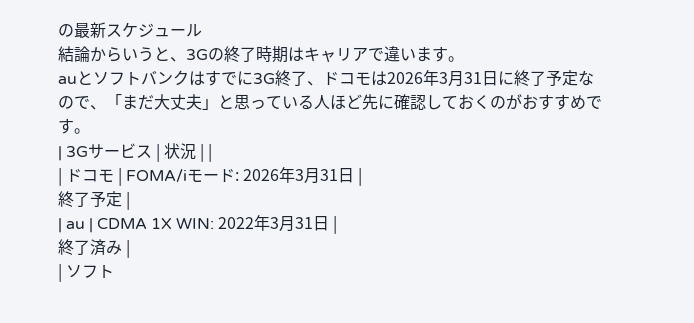の最新スケジュール
結論からいうと、3Gの終了時期はキャリアで違います。
auとソフトバンクはすでに3G終了、ドコモは2026年3月31日に終了予定なので、「まだ大丈夫」と思っている人ほど先に確認しておくのがおすすめです。
| 3Gサービス | 状況 | |
| ドコモ | FOMA/iモード: 2026年3月31日 |
終了予定 |
| au | CDMA 1X WIN: 2022年3月31日 |
終了済み |
| ソフト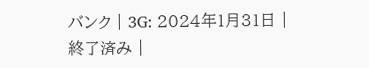バンク | 3G: 2024年1月31日 |
終了済み |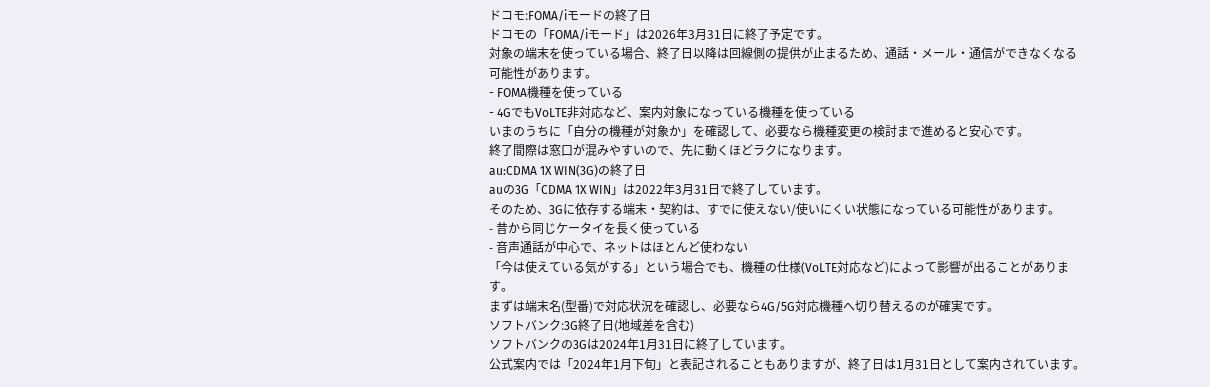ドコモ:FOMA/iモードの終了日
ドコモの「FOMA/iモード」は2026年3月31日に終了予定です。
対象の端末を使っている場合、終了日以降は回線側の提供が止まるため、通話・メール・通信ができなくなる可能性があります。
- FOMA機種を使っている
- 4GでもVoLTE非対応など、案内対象になっている機種を使っている
いまのうちに「自分の機種が対象か」を確認して、必要なら機種変更の検討まで進めると安心です。
終了間際は窓口が混みやすいので、先に動くほどラクになります。
au:CDMA 1X WIN(3G)の終了日
auの3G「CDMA 1X WIN」は2022年3月31日で終了しています。
そのため、3Gに依存する端末・契約は、すでに使えない/使いにくい状態になっている可能性があります。
- 昔から同じケータイを長く使っている
- 音声通話が中心で、ネットはほとんど使わない
「今は使えている気がする」という場合でも、機種の仕様(VoLTE対応など)によって影響が出ることがあります。
まずは端末名(型番)で対応状況を確認し、必要なら4G/5G対応機種へ切り替えるのが確実です。
ソフトバンク:3G終了日(地域差を含む)
ソフトバンクの3Gは2024年1月31日に終了しています。
公式案内では「2024年1月下旬」と表記されることもありますが、終了日は1月31日として案内されています。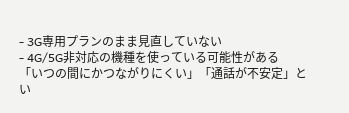- 3G専用プランのまま見直していない
- 4G/5G非対応の機種を使っている可能性がある
「いつの間にかつながりにくい」「通話が不安定」とい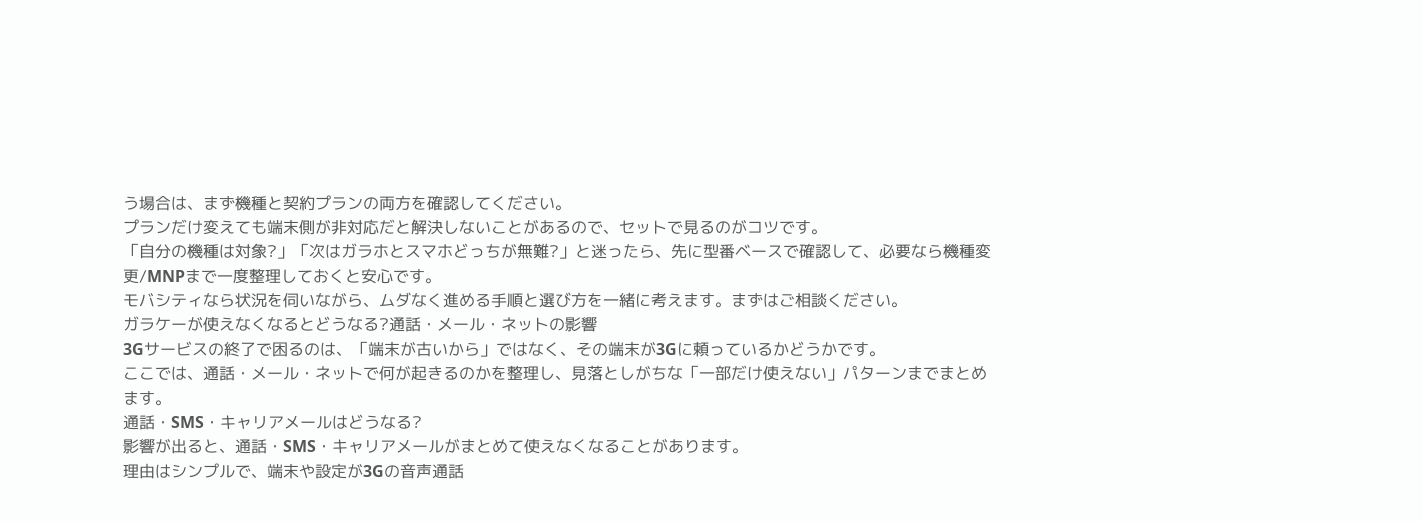う場合は、まず機種と契約プランの両方を確認してください。
プランだけ変えても端末側が非対応だと解決しないことがあるので、セットで見るのがコツです。
「自分の機種は対象?」「次はガラホとスマホどっちが無難?」と迷ったら、先に型番ベースで確認して、必要なら機種変更/MNPまで一度整理しておくと安心です。
モバシティなら状況を伺いながら、ムダなく進める手順と選び方を一緒に考えます。まずはご相談ください。
ガラケーが使えなくなるとどうなる?通話・メール・ネットの影響
3Gサービスの終了で困るのは、「端末が古いから」ではなく、その端末が3Gに頼っているかどうかです。
ここでは、通話・メール・ネットで何が起きるのかを整理し、見落としがちな「一部だけ使えない」パターンまでまとめます。
通話・SMS・キャリアメールはどうなる?
影響が出ると、通話・SMS・キャリアメールがまとめて使えなくなることがあります。
理由はシンプルで、端末や設定が3Gの音声通話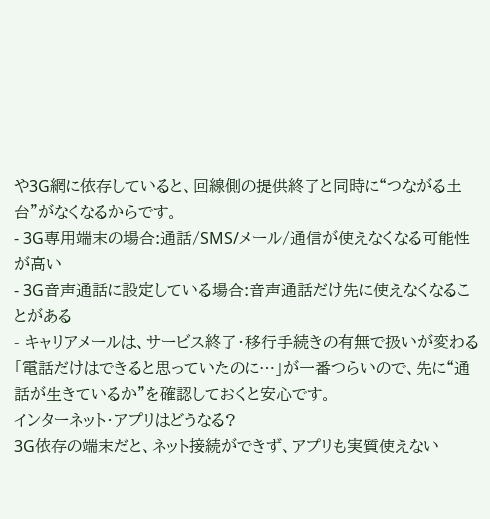や3G網に依存していると、回線側の提供終了と同時に“つながる土台”がなくなるからです。
- 3G専用端末の場合:通話/SMS/メール/通信が使えなくなる可能性が高い
- 3G音声通話に設定している場合:音声通話だけ先に使えなくなることがある
- キャリアメールは、サービス終了・移行手続きの有無で扱いが変わる
「電話だけはできると思っていたのに…」が一番つらいので、先に“通話が生きているか”を確認しておくと安心です。
インターネット・アプリはどうなる?
3G依存の端末だと、ネット接続ができず、アプリも実質使えない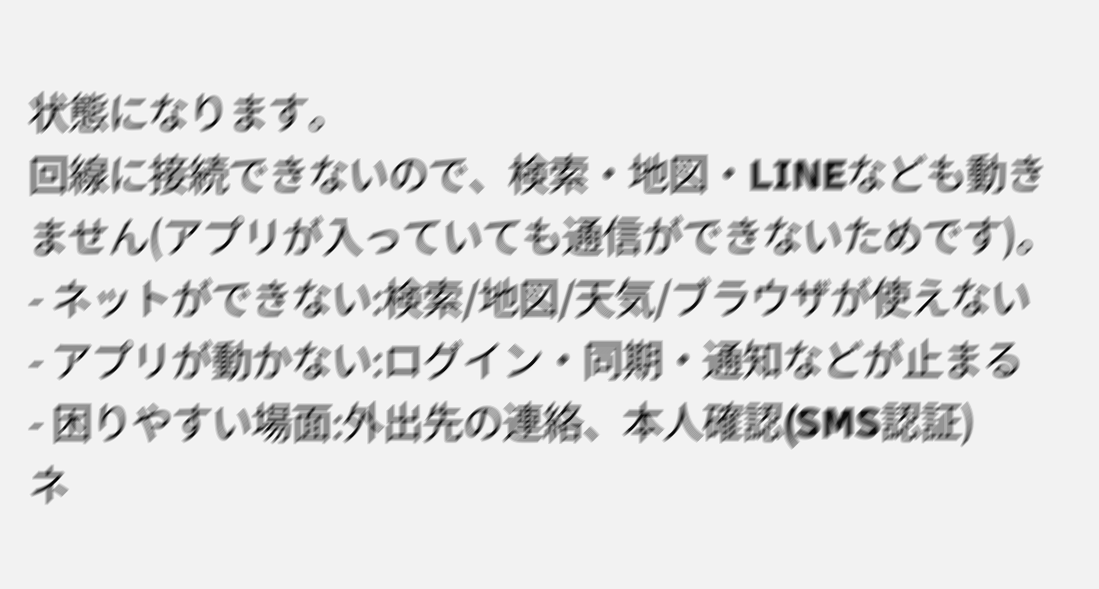状態になります。
回線に接続できないので、検索・地図・LINEなども動きません(アプリが入っていても通信ができないためです)。
- ネットができない:検索/地図/天気/ブラウザが使えない
- アプリが動かない:ログイン・同期・通知などが止まる
- 困りやすい場面:外出先の連絡、本人確認(SMS認証)
ネ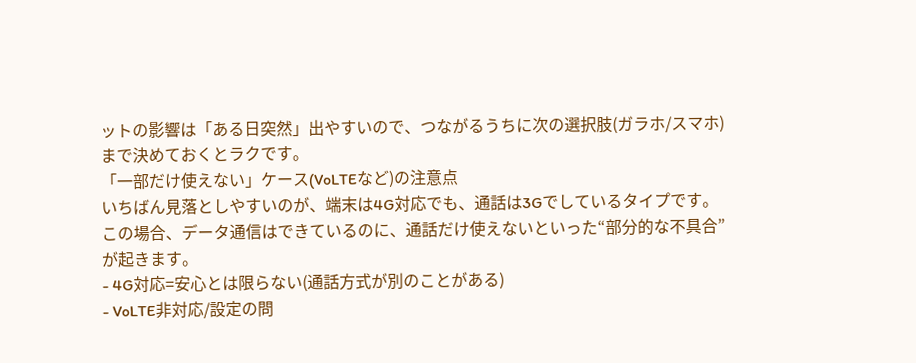ットの影響は「ある日突然」出やすいので、つながるうちに次の選択肢(ガラホ/スマホ)まで決めておくとラクです。
「一部だけ使えない」ケース(VoLTEなど)の注意点
いちばん見落としやすいのが、端末は4G対応でも、通話は3Gでしているタイプです。
この場合、データ通信はできているのに、通話だけ使えないといった“部分的な不具合”が起きます。
- 4G対応=安心とは限らない(通話方式が別のことがある)
- VoLTE非対応/設定の問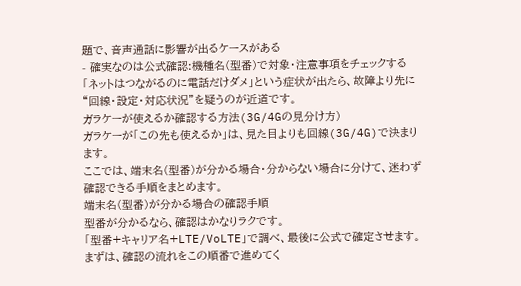題で、音声通話に影響が出るケースがある
- 確実なのは公式確認:機種名(型番)で対象・注意事項をチェックする
「ネットはつながるのに電話だけダメ」という症状が出たら、故障より先に“回線・設定・対応状況”を疑うのが近道です。
ガラケーが使えるか確認する方法(3G/4Gの見分け方)
ガラケーが「この先も使えるか」は、見た目よりも回線(3G/4G)で決まります。
ここでは、端末名(型番)が分かる場合・分からない場合に分けて、迷わず確認できる手順をまとめます。
端末名(型番)が分かる場合の確認手順
型番が分かるなら、確認はかなりラクです。
「型番+キャリア名+LTE/VoLTE」で調べ、最後に公式で確定させます。
まずは、確認の流れをこの順番で進めてく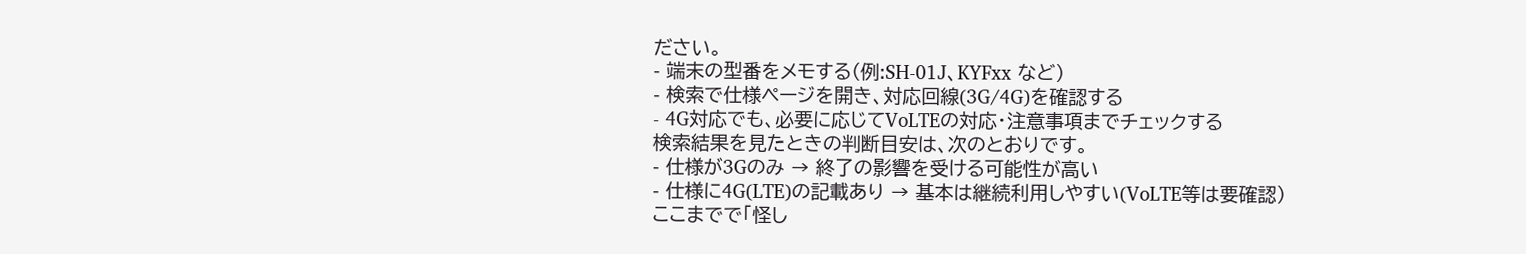ださい。
- 端末の型番をメモする(例:SH-01J、KYFxx など)
- 検索で仕様ページを開き、対応回線(3G/4G)を確認する
- 4G対応でも、必要に応じてVoLTEの対応・注意事項までチェックする
検索結果を見たときの判断目安は、次のとおりです。
- 仕様が3Gのみ → 終了の影響を受ける可能性が高い
- 仕様に4G(LTE)の記載あり → 基本は継続利用しやすい(VoLTE等は要確認)
ここまでで「怪し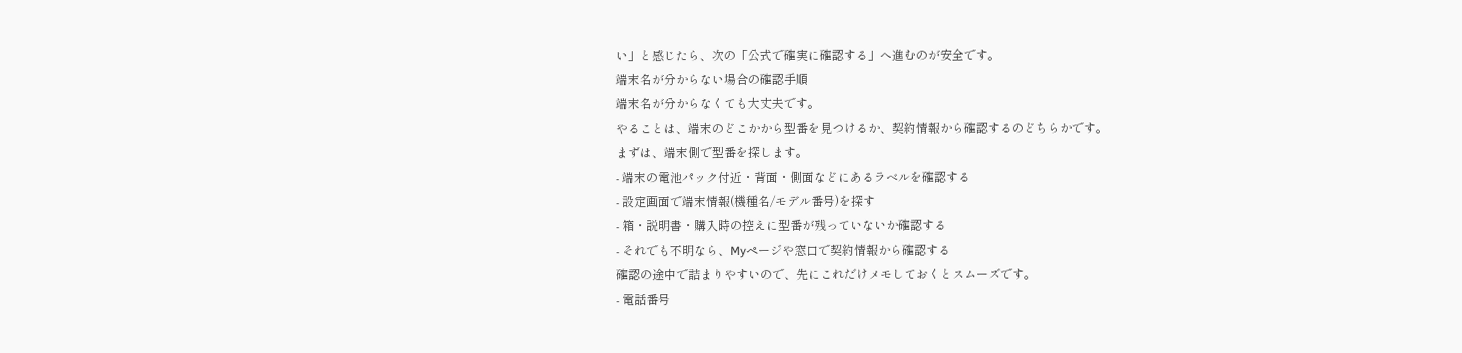い」と感じたら、次の「公式で確実に確認する」へ進むのが安全です。
端末名が分からない場合の確認手順
端末名が分からなくても大丈夫です。
やることは、端末のどこかから型番を見つけるか、契約情報から確認するのどちらかです。
まずは、端末側で型番を探します。
- 端末の電池パック付近・背面・側面などにあるラベルを確認する
- 設定画面で端末情報(機種名/モデル番号)を探す
- 箱・説明書・購入時の控えに型番が残っていないか確認する
- それでも不明なら、Myページや窓口で契約情報から確認する
確認の途中で詰まりやすいので、先にこれだけメモしておくとスムーズです。
- 電話番号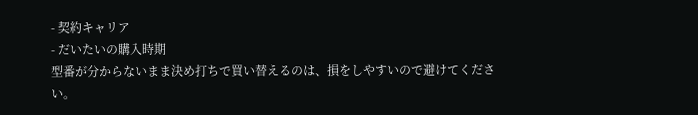- 契約キャリア
- だいたいの購入時期
型番が分からないまま決め打ちで買い替えるのは、損をしやすいので避けてください。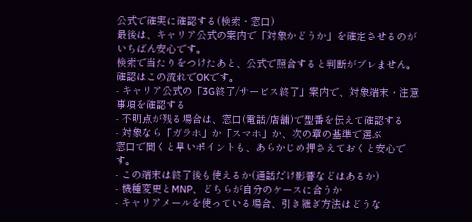公式で確実に確認する(検索・窓口)
最後は、キャリア公式の案内で「対象かどうか」を確定させるのがいちばん安心です。
検索で当たりをつけたあと、公式で照合すると判断がブレません。
確認はこの流れでOKです。
- キャリア公式の「3G終了/サービス終了」案内で、対象端末・注意事項を確認する
- 不明点が残る場合は、窓口(電話/店舗)で型番を伝えて確認する
- 対象なら「ガラホ」か「スマホ」か、次の章の基準で選ぶ
窓口で聞くと早いポイントも、あらかじめ押さえておくと安心です。
- この端末は終了後も使えるか(通話だけ影響などはあるか)
- 機種変更とMNP、どちらが自分のケースに合うか
- キャリアメールを使っている場合、引き継ぎ方法はどうな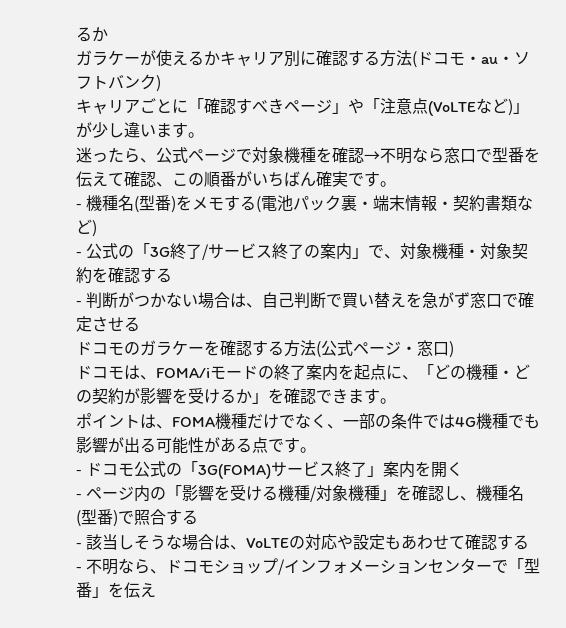るか
ガラケーが使えるかキャリア別に確認する方法(ドコモ・au・ソフトバンク)
キャリアごとに「確認すべきページ」や「注意点(VoLTEなど)」が少し違います。
迷ったら、公式ページで対象機種を確認→不明なら窓口で型番を伝えて確認、この順番がいちばん確実です。
- 機種名(型番)をメモする(電池パック裏・端末情報・契約書類など)
- 公式の「3G終了/サービス終了の案内」で、対象機種・対象契約を確認する
- 判断がつかない場合は、自己判断で買い替えを急がず窓口で確定させる
ドコモのガラケーを確認する方法(公式ページ・窓口)
ドコモは、FOMA/iモードの終了案内を起点に、「どの機種・どの契約が影響を受けるか」を確認できます。
ポイントは、FOMA機種だけでなく、一部の条件では4G機種でも影響が出る可能性がある点です。
- ドコモ公式の「3G(FOMA)サービス終了」案内を開く
- ページ内の「影響を受ける機種/対象機種」を確認し、機種名(型番)で照合する
- 該当しそうな場合は、VoLTEの対応や設定もあわせて確認する
- 不明なら、ドコモショップ/インフォメーションセンターで「型番」を伝え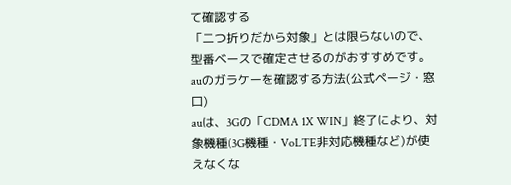て確認する
「二つ折りだから対象」とは限らないので、型番ベースで確定させるのがおすすめです。
auのガラケーを確認する方法(公式ページ・窓口)
auは、3Gの「CDMA 1X WIN」終了により、対象機種(3G機種・VoLTE非対応機種など)が使えなくな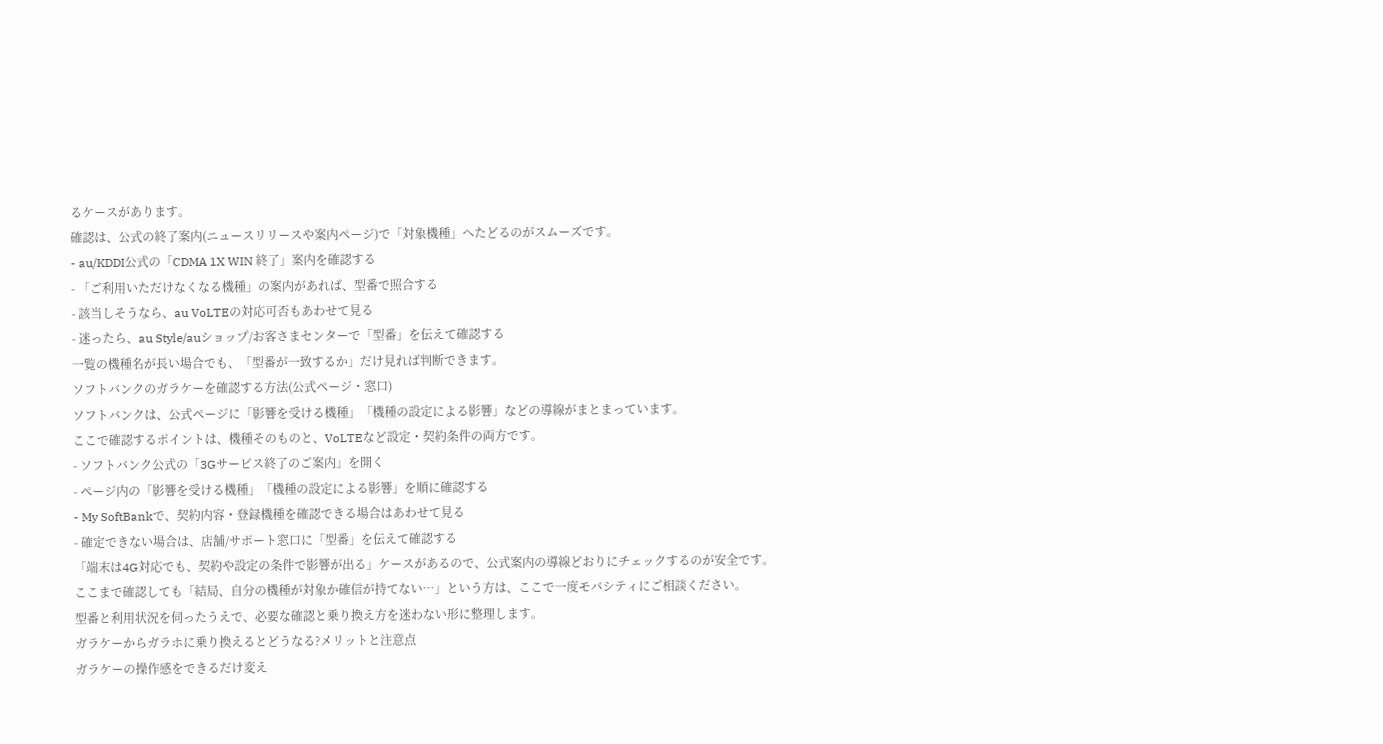るケースがあります。
確認は、公式の終了案内(ニュースリリースや案内ページ)で「対象機種」へたどるのがスムーズです。
- au/KDDI公式の「CDMA 1X WIN 終了」案内を確認する
- 「ご利用いただけなくなる機種」の案内があれば、型番で照合する
- 該当しそうなら、au VoLTEの対応可否もあわせて見る
- 迷ったら、au Style/auショップ/お客さまセンターで「型番」を伝えて確認する
一覧の機種名が長い場合でも、「型番が一致するか」だけ見れば判断できます。
ソフトバンクのガラケーを確認する方法(公式ページ・窓口)
ソフトバンクは、公式ページに「影響を受ける機種」「機種の設定による影響」などの導線がまとまっています。
ここで確認するポイントは、機種そのものと、VoLTEなど設定・契約条件の両方です。
- ソフトバンク公式の「3Gサービス終了のご案内」を開く
- ページ内の「影響を受ける機種」「機種の設定による影響」を順に確認する
- My SoftBankで、契約内容・登録機種を確認できる場合はあわせて見る
- 確定できない場合は、店舗/サポート窓口に「型番」を伝えて確認する
「端末は4G対応でも、契約や設定の条件で影響が出る」ケースがあるので、公式案内の導線どおりにチェックするのが安全です。
ここまで確認しても「結局、自分の機種が対象か確信が持てない…」という方は、ここで一度モバシティにご相談ください。
型番と利用状況を伺ったうえで、必要な確認と乗り換え方を迷わない形に整理します。
ガラケーからガラホに乗り換えるとどうなる?メリットと注意点
ガラケーの操作感をできるだけ変え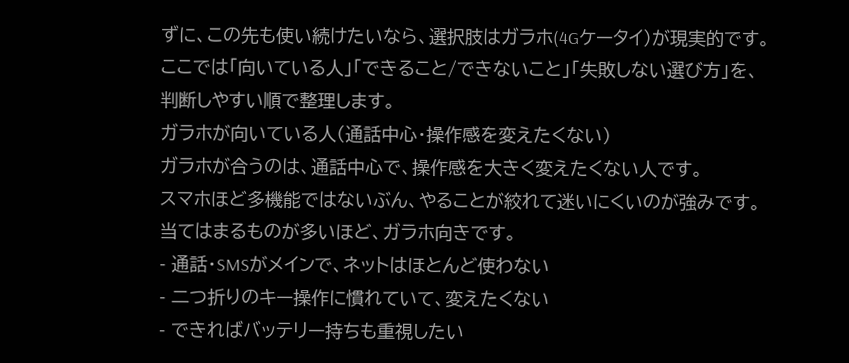ずに、この先も使い続けたいなら、選択肢はガラホ(4Gケータイ)が現実的です。
ここでは「向いている人」「できること/できないこと」「失敗しない選び方」を、判断しやすい順で整理します。
ガラホが向いている人(通話中心・操作感を変えたくない)
ガラホが合うのは、通話中心で、操作感を大きく変えたくない人です。
スマホほど多機能ではないぶん、やることが絞れて迷いにくいのが強みです。
当てはまるものが多いほど、ガラホ向きです。
- 通話・SMSがメインで、ネットはほとんど使わない
- 二つ折りのキー操作に慣れていて、変えたくない
- できればバッテリー持ちも重視したい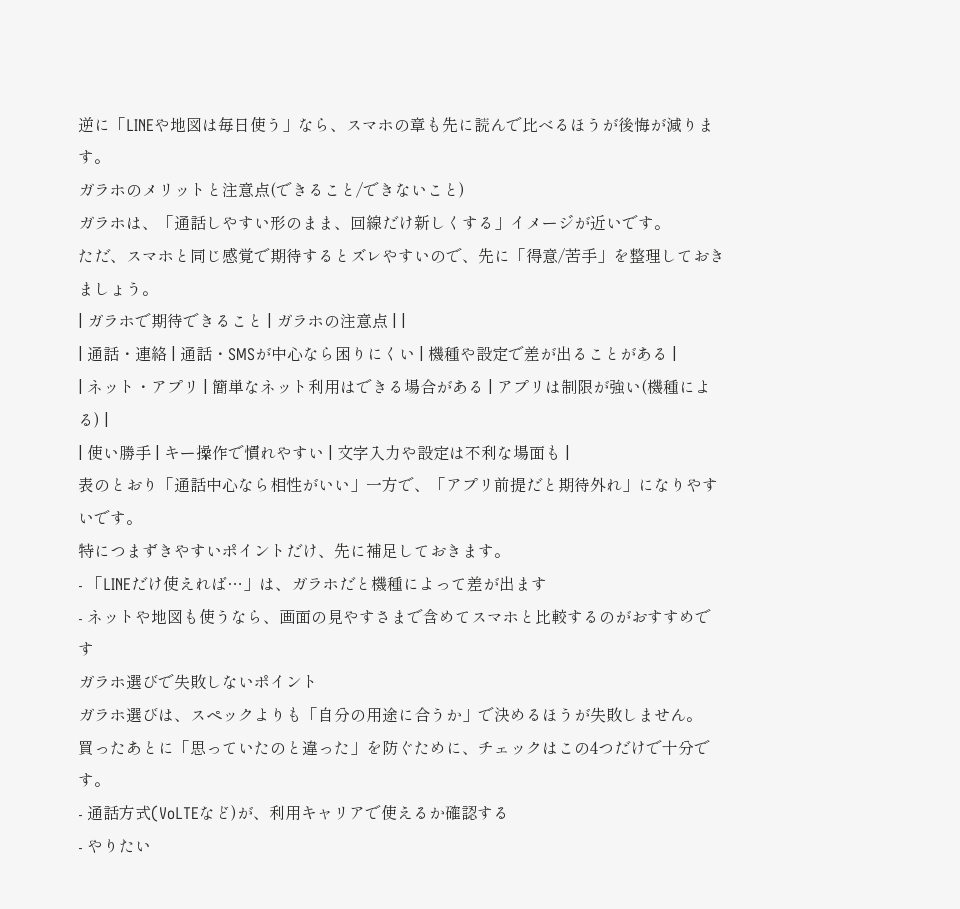逆に「LINEや地図は毎日使う」なら、スマホの章も先に読んで比べるほうが後悔が減ります。
ガラホのメリットと注意点(できること/できないこと)
ガラホは、「通話しやすい形のまま、回線だけ新しくする」イメージが近いです。
ただ、スマホと同じ感覚で期待するとズレやすいので、先に「得意/苦手」を整理しておきましょう。
| ガラホで期待できること | ガラホの注意点 | |
| 通話・連絡 | 通話・SMSが中心なら困りにくい | 機種や設定で差が出ることがある |
| ネット・アプリ | 簡単なネット利用はできる場合がある | アプリは制限が強い(機種による) |
| 使い勝手 | キー操作で慣れやすい | 文字入力や設定は不利な場面も |
表のとおり「通話中心なら相性がいい」一方で、「アプリ前提だと期待外れ」になりやすいです。
特につまずきやすいポイントだけ、先に補足しておきます。
- 「LINEだけ使えれば…」は、ガラホだと機種によって差が出ます
- ネットや地図も使うなら、画面の見やすさまで含めてスマホと比較するのがおすすめです
ガラホ選びで失敗しないポイント
ガラホ選びは、スペックよりも「自分の用途に合うか」で決めるほうが失敗しません。
買ったあとに「思っていたのと違った」を防ぐために、チェックはこの4つだけで十分です。
- 通話方式(VoLTEなど)が、利用キャリアで使えるか確認する
- やりたい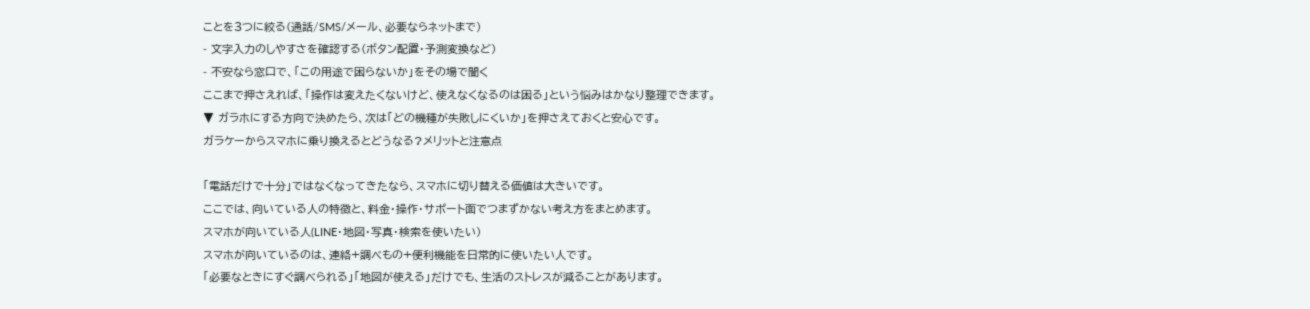ことを3つに絞る(通話/SMS/メール、必要ならネットまで)
- 文字入力のしやすさを確認する(ボタン配置・予測変換など)
- 不安なら窓口で、「この用途で困らないか」をその場で聞く
ここまで押さえれば、「操作は変えたくないけど、使えなくなるのは困る」という悩みはかなり整理できます。
▼ ガラホにする方向で決めたら、次は「どの機種が失敗しにくいか」を押さえておくと安心です。
ガラケーからスマホに乗り換えるとどうなる?メリットと注意点

「電話だけで十分」ではなくなってきたなら、スマホに切り替える価値は大きいです。
ここでは、向いている人の特徴と、料金・操作・サポート面でつまずかない考え方をまとめます。
スマホが向いている人(LINE・地図・写真・検索を使いたい)
スマホが向いているのは、連絡+調べもの+便利機能を日常的に使いたい人です。
「必要なときにすぐ調べられる」「地図が使える」だけでも、生活のストレスが減ることがあります。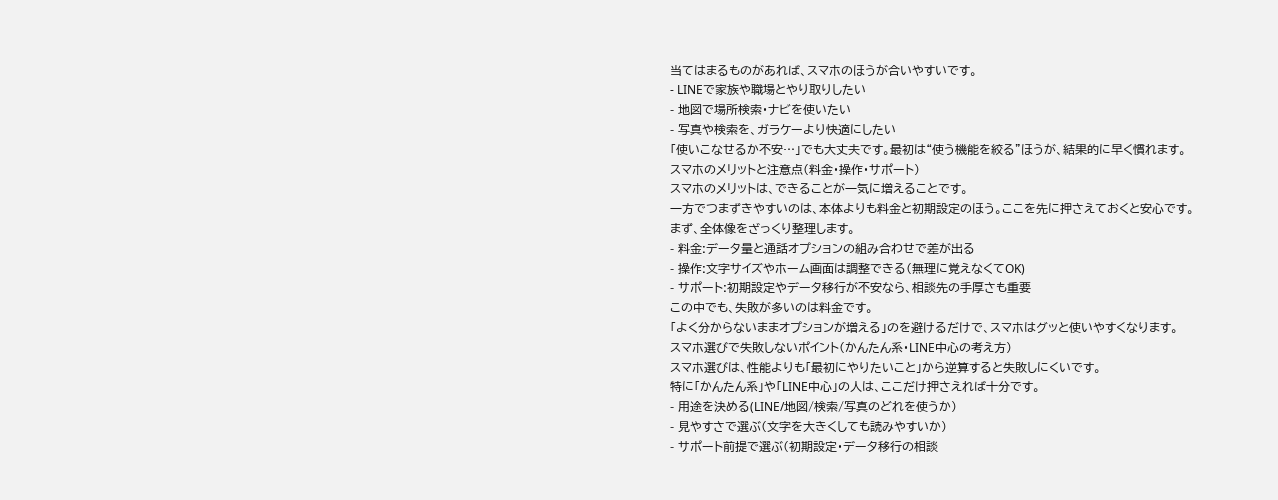当てはまるものがあれば、スマホのほうが合いやすいです。
- LINEで家族や職場とやり取りしたい
- 地図で場所検索・ナビを使いたい
- 写真や検索を、ガラケーより快適にしたい
「使いこなせるか不安…」でも大丈夫です。最初は“使う機能を絞る”ほうが、結果的に早く慣れます。
スマホのメリットと注意点(料金・操作・サポート)
スマホのメリットは、できることが一気に増えることです。
一方でつまずきやすいのは、本体よりも料金と初期設定のほう。ここを先に押さえておくと安心です。
まず、全体像をざっくり整理します。
- 料金:データ量と通話オプションの組み合わせで差が出る
- 操作:文字サイズやホーム画面は調整できる(無理に覚えなくてOK)
- サポート:初期設定やデータ移行が不安なら、相談先の手厚さも重要
この中でも、失敗が多いのは料金です。
「よく分からないままオプションが増える」のを避けるだけで、スマホはグッと使いやすくなります。
スマホ選びで失敗しないポイント(かんたん系・LINE中心の考え方)
スマホ選びは、性能よりも「最初にやりたいこと」から逆算すると失敗しにくいです。
特に「かんたん系」や「LINE中心」の人は、ここだけ押さえれば十分です。
- 用途を決める(LINE/地図/検索/写真のどれを使うか)
- 見やすさで選ぶ(文字を大きくしても読みやすいか)
- サポート前提で選ぶ(初期設定・データ移行の相談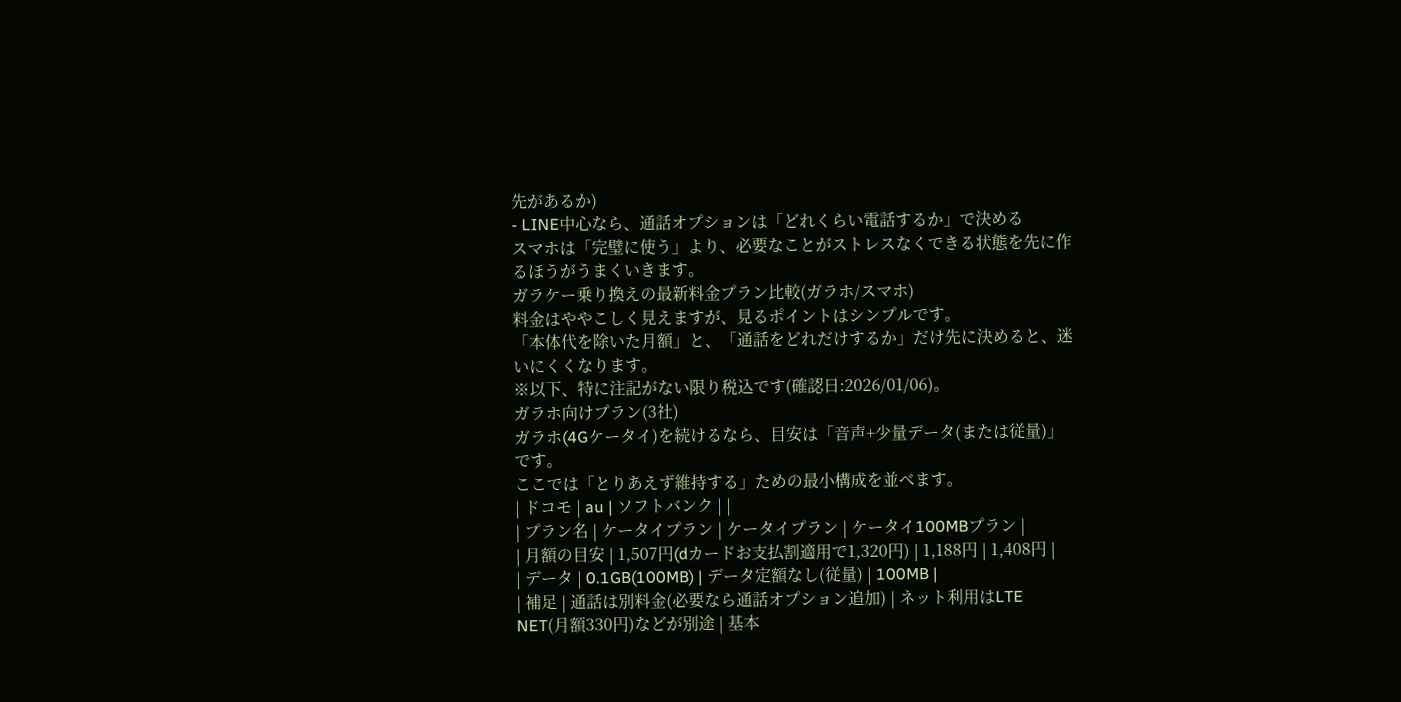先があるか)
- LINE中心なら、通話オプションは「どれくらい電話するか」で決める
スマホは「完璧に使う」より、必要なことがストレスなくできる状態を先に作るほうがうまくいきます。
ガラケー乗り換えの最新料金プラン比較(ガラホ/スマホ)
料金はややこしく見えますが、見るポイントはシンプルです。
「本体代を除いた月額」と、「通話をどれだけするか」だけ先に決めると、迷いにくくなります。
※以下、特に注記がない限り税込です(確認日:2026/01/06)。
ガラホ向けプラン(3社)
ガラホ(4Gケータイ)を続けるなら、目安は「音声+少量データ(または従量)」です。
ここでは「とりあえず維持する」ための最小構成を並べます。
| ドコモ | au | ソフトバンク | |
| プラン名 | ケータイプラン | ケータイプラン | ケータイ100MBプラン |
| 月額の目安 | 1,507円(dカードお支払割適用で1,320円) | 1,188円 | 1,408円 |
| データ | 0.1GB(100MB) | データ定額なし(従量) | 100MB |
| 補足 | 通話は別料金(必要なら通話オプション追加) | ネット利用はLTE NET(月額330円)などが別途 | 基本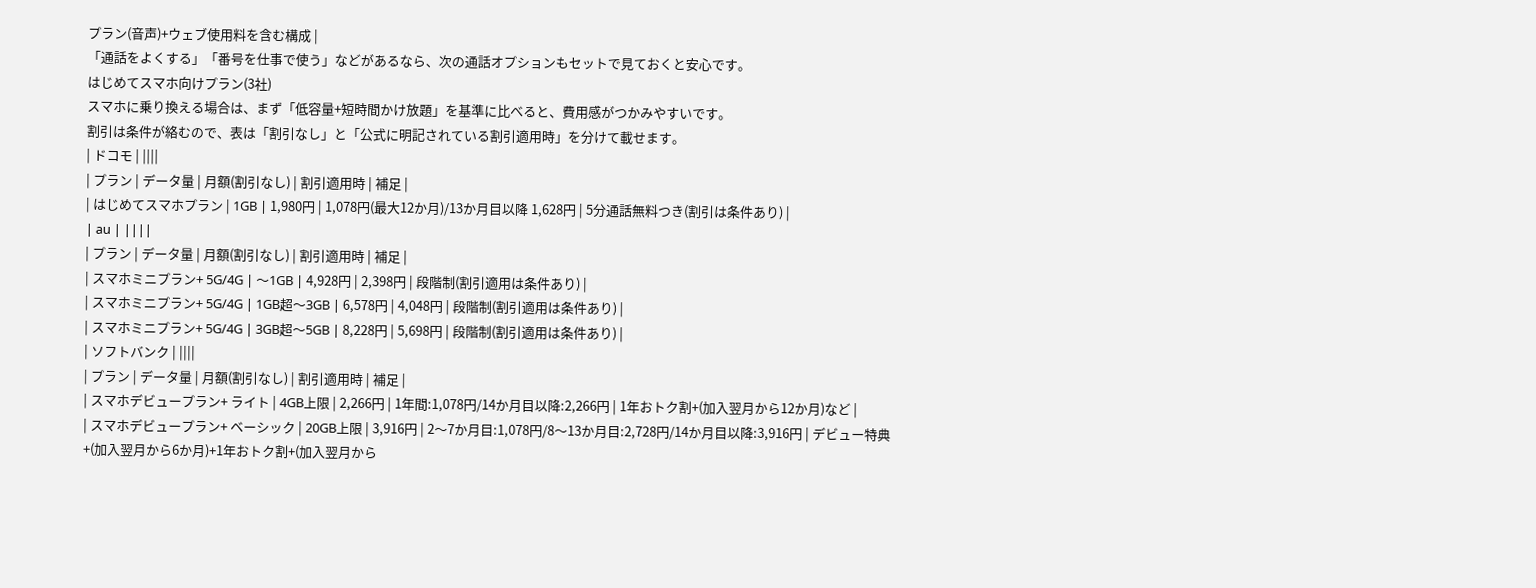プラン(音声)+ウェブ使用料を含む構成 |
「通話をよくする」「番号を仕事で使う」などがあるなら、次の通話オプションもセットで見ておくと安心です。
はじめてスマホ向けプラン(3社)
スマホに乗り換える場合は、まず「低容量+短時間かけ放題」を基準に比べると、費用感がつかみやすいです。
割引は条件が絡むので、表は「割引なし」と「公式に明記されている割引適用時」を分けて載せます。
| ドコモ | ||||
| プラン | データ量 | 月額(割引なし) | 割引適用時 | 補足 |
| はじめてスマホプラン | 1GB | 1,980円 | 1,078円(最大12か月)/13か月目以降 1,628円 | 5分通話無料つき(割引は条件あり) |
| au | ||||
| プラン | データ量 | 月額(割引なし) | 割引適用時 | 補足 |
| スマホミニプラン+ 5G/4G | 〜1GB | 4,928円 | 2,398円 | 段階制(割引適用は条件あり) |
| スマホミニプラン+ 5G/4G | 1GB超〜3GB | 6,578円 | 4,048円 | 段階制(割引適用は条件あり) |
| スマホミニプラン+ 5G/4G | 3GB超〜5GB | 8,228円 | 5,698円 | 段階制(割引適用は条件あり) |
| ソフトバンク | ||||
| プラン | データ量 | 月額(割引なし) | 割引適用時 | 補足 |
| スマホデビュープラン+ ライト | 4GB上限 | 2,266円 | 1年間:1,078円/14か月目以降:2,266円 | 1年おトク割+(加入翌月から12か月)など |
| スマホデビュープラン+ ベーシック | 20GB上限 | 3,916円 | 2〜7か月目:1,078円/8〜13か月目:2,728円/14か月目以降:3,916円 | デビュー特典+(加入翌月から6か月)+1年おトク割+(加入翌月から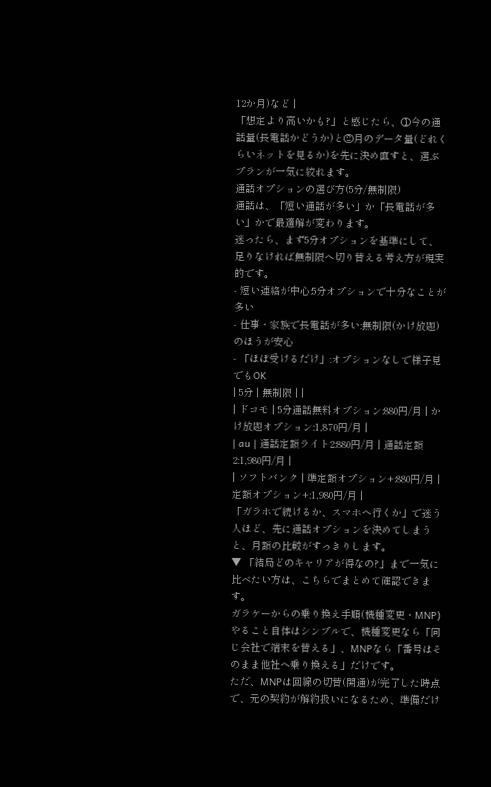12か月)など |
「想定より高いかも?」と感じたら、①今の通話量(長電話かどうか)と②月のデータ量(どれくらいネットを見るか)を先に決め直すと、選ぶプランが一気に絞れます。
通話オプションの選び方(5分/無制限)
通話は、「短い通話が多い」か「長電話が多い」かで最適解が変わります。
迷ったら、まず5分オプションを基準にして、足りなければ無制限へ切り替える考え方が現実的です。
- 短い連絡が中心:5分オプションで十分なことが多い
- 仕事・家族で長電話が多い:無制限(かけ放題)のほうが安心
- 「ほぼ受けるだけ」:オプションなしで様子見でもOK
| 5分 | 無制限 | |
| ドコモ | 5分通話無料オプション:880円/月 | かけ放題オプション:1,870円/月 |
| au | 通話定額ライト2:880円/月 | 通話定額2:1,980円/月 |
| ソフトバンク | 準定額オプション+:880円/月 | 定額オプション+:1,980円/月 |
「ガラホで続けるか、スマホへ行くか」で迷う人ほど、先に通話オプションを決めてしまうと、月額の比較がすっきりします。
▼ 「結局どのキャリアが得なの?」まで一気に比べたい方は、こちらでまとめて確認できます。
ガラケーからの乗り換え手順(機種変更・MNP)
やること自体はシンプルで、機種変更なら「同じ会社で端末を替える」、MNPなら「番号はそのまま他社へ乗り換える」だけです。
ただ、MNPは回線の切替(開通)が完了した時点で、元の契約が解約扱いになるため、準備だけ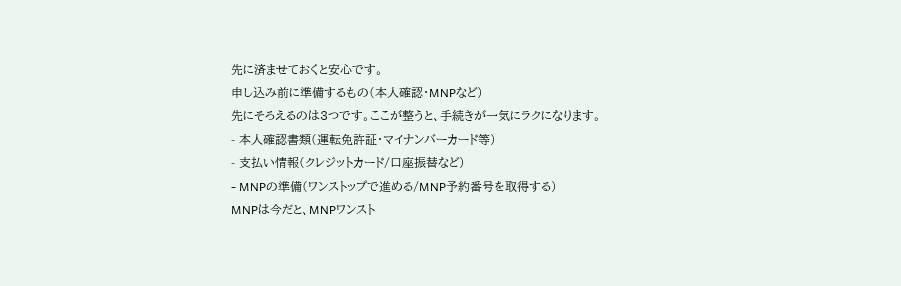先に済ませておくと安心です。
申し込み前に準備するもの(本人確認・MNPなど)
先にそろえるのは3つです。ここが整うと、手続きが一気にラクになります。
- 本人確認書類(運転免許証・マイナンバーカード等)
- 支払い情報(クレジットカード/口座振替など)
- MNPの準備(ワンストップで進める/MNP予約番号を取得する)
MNPは今だと、MNPワンスト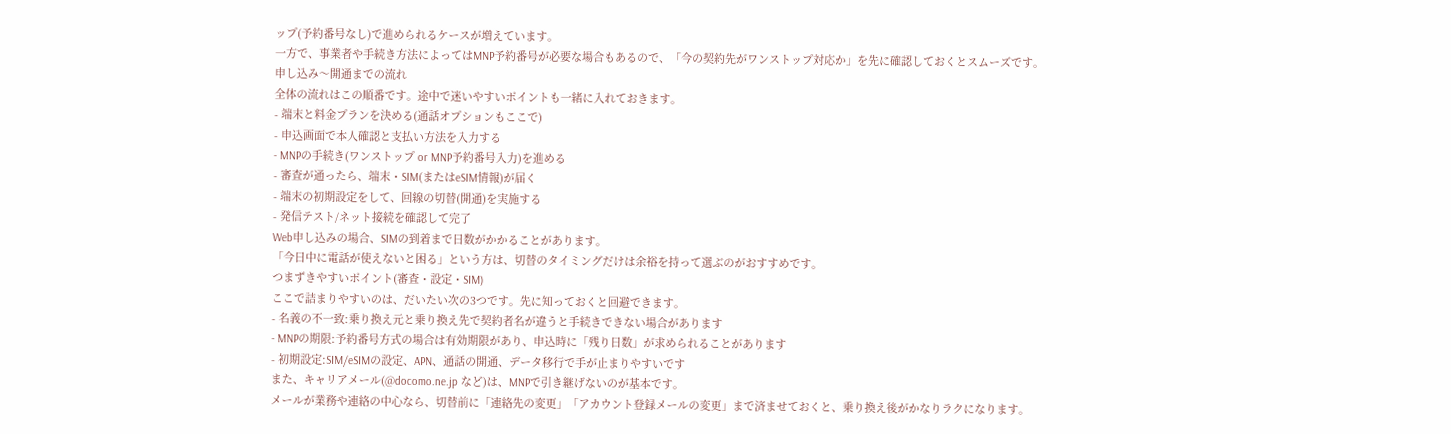ップ(予約番号なし)で進められるケースが増えています。
一方で、事業者や手続き方法によってはMNP予約番号が必要な場合もあるので、「今の契約先がワンストップ対応か」を先に確認しておくとスムーズです。
申し込み〜開通までの流れ
全体の流れはこの順番です。途中で迷いやすいポイントも一緒に入れておきます。
- 端末と料金プランを決める(通話オプションもここで)
- 申込画面で本人確認と支払い方法を入力する
- MNPの手続き(ワンストップ or MNP予約番号入力)を進める
- 審査が通ったら、端末・SIM(またはeSIM情報)が届く
- 端末の初期設定をして、回線の切替(開通)を実施する
- 発信テスト/ネット接続を確認して完了
Web申し込みの場合、SIMの到着まで日数がかかることがあります。
「今日中に電話が使えないと困る」という方は、切替のタイミングだけは余裕を持って選ぶのがおすすめです。
つまずきやすいポイント(審査・設定・SIM)
ここで詰まりやすいのは、だいたい次の3つです。先に知っておくと回避できます。
- 名義の不一致:乗り換え元と乗り換え先で契約者名が違うと手続きできない場合があります
- MNPの期限:予約番号方式の場合は有効期限があり、申込時に「残り日数」が求められることがあります
- 初期設定:SIM/eSIMの設定、APN、通話の開通、データ移行で手が止まりやすいです
また、キャリアメール(@docomo.ne.jp など)は、MNPで引き継げないのが基本です。
メールが業務や連絡の中心なら、切替前に「連絡先の変更」「アカウント登録メールの変更」まで済ませておくと、乗り換え後がかなりラクになります。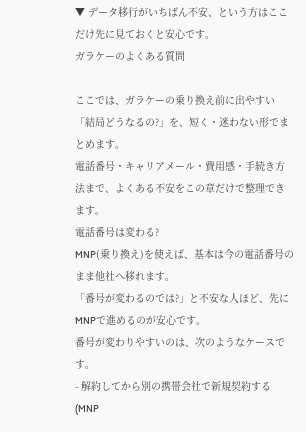▼ データ移行がいちばん不安、という方はここだけ先に見ておくと安心です。
ガラケーのよくある質問

ここでは、ガラケーの乗り換え前に出やすい「結局どうなるの?」を、短く・迷わない形でまとめます。
電話番号・キャリアメール・費用感・手続き方法まで、よくある不安をこの章だけで整理できます。
電話番号は変わる?
MNP(乗り換え)を使えば、基本は今の電話番号のまま他社へ移れます。
「番号が変わるのでは?」と不安な人ほど、先にMNPで進めるのが安心です。
番号が変わりやすいのは、次のようなケースです。
- 解約してから別の携帯会社で新規契約する(MNP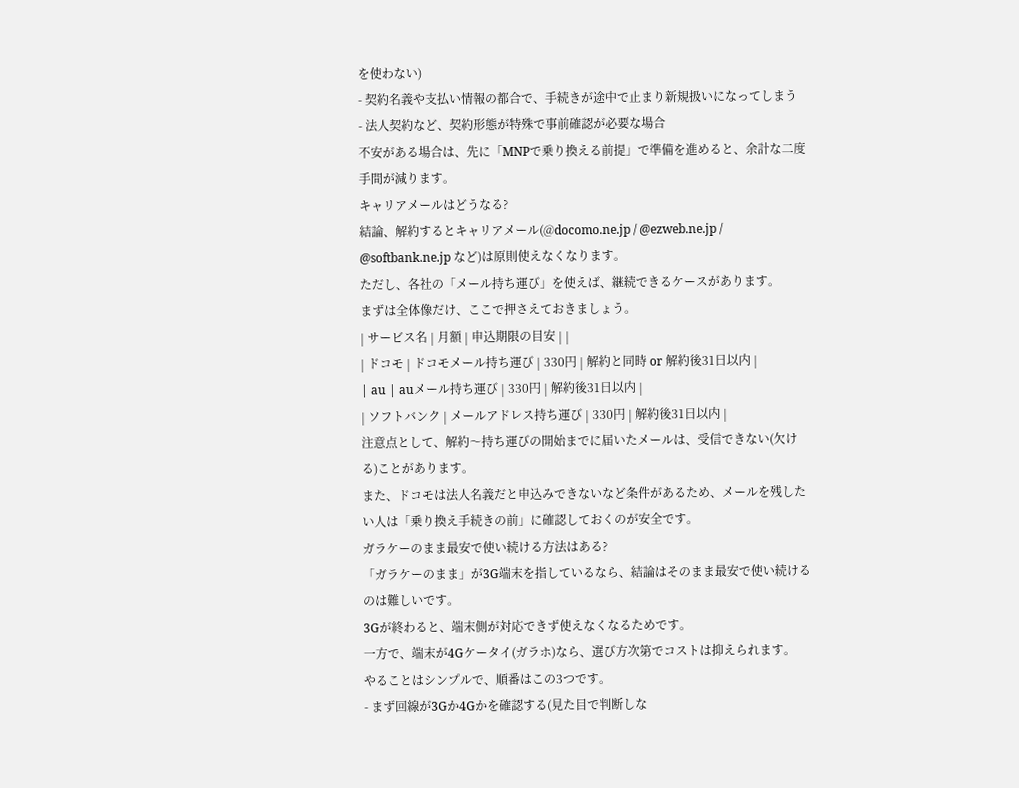を使わない)
- 契約名義や支払い情報の都合で、手続きが途中で止まり新規扱いになってしまう
- 法人契約など、契約形態が特殊で事前確認が必要な場合
不安がある場合は、先に「MNPで乗り換える前提」で準備を進めると、余計な二度手間が減ります。
キャリアメールはどうなる?
結論、解約するとキャリアメール(@docomo.ne.jp / @ezweb.ne.jp / @softbank.ne.jp など)は原則使えなくなります。
ただし、各社の「メール持ち運び」を使えば、継続できるケースがあります。
まずは全体像だけ、ここで押さえておきましょう。
| サービス名 | 月額 | 申込期限の目安 | |
| ドコモ | ドコモメール持ち運び | 330円 | 解約と同時 or 解約後31日以内 |
| au | auメール持ち運び | 330円 | 解約後31日以内 |
| ソフトバンク | メールアドレス持ち運び | 330円 | 解約後31日以内 |
注意点として、解約〜持ち運びの開始までに届いたメールは、受信できない(欠ける)ことがあります。
また、ドコモは法人名義だと申込みできないなど条件があるため、メールを残したい人は「乗り換え手続きの前」に確認しておくのが安全です。
ガラケーのまま最安で使い続ける方法はある?
「ガラケーのまま」が3G端末を指しているなら、結論はそのまま最安で使い続けるのは難しいです。
3Gが終わると、端末側が対応できず使えなくなるためです。
一方で、端末が4Gケータイ(ガラホ)なら、選び方次第でコストは抑えられます。
やることはシンプルで、順番はこの3つです。
- まず回線が3Gか4Gかを確認する(見た目で判断しな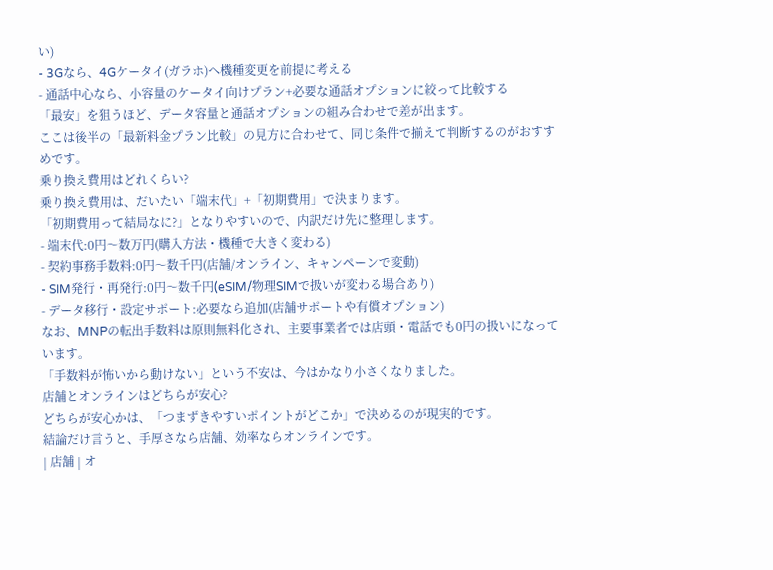い)
- 3Gなら、4Gケータイ(ガラホ)へ機種変更を前提に考える
- 通話中心なら、小容量のケータイ向けプラン+必要な通話オプションに絞って比較する
「最安」を狙うほど、データ容量と通話オプションの組み合わせで差が出ます。
ここは後半の「最新料金プラン比較」の見方に合わせて、同じ条件で揃えて判断するのがおすすめです。
乗り換え費用はどれくらい?
乗り換え費用は、だいたい「端末代」+「初期費用」で決まります。
「初期費用って結局なに?」となりやすいので、内訳だけ先に整理します。
- 端末代:0円〜数万円(購入方法・機種で大きく変わる)
- 契約事務手数料:0円〜数千円(店舗/オンライン、キャンペーンで変動)
- SIM発行・再発行:0円〜数千円(eSIM/物理SIMで扱いが変わる場合あり)
- データ移行・設定サポート:必要なら追加(店舗サポートや有償オプション)
なお、MNPの転出手数料は原則無料化され、主要事業者では店頭・電話でも0円の扱いになっています。
「手数料が怖いから動けない」という不安は、今はかなり小さくなりました。
店舗とオンラインはどちらが安心?
どちらが安心かは、「つまずきやすいポイントがどこか」で決めるのが現実的です。
結論だけ言うと、手厚さなら店舗、効率ならオンラインです。
| 店舗 | オ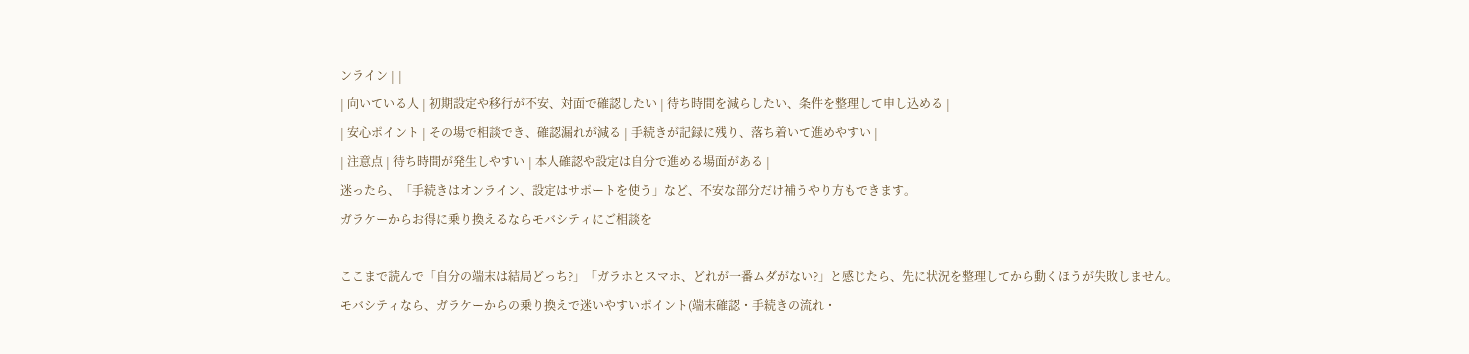ンライン | |
| 向いている人 | 初期設定や移行が不安、対面で確認したい | 待ち時間を減らしたい、条件を整理して申し込める |
| 安心ポイント | その場で相談でき、確認漏れが減る | 手続きが記録に残り、落ち着いて進めやすい |
| 注意点 | 待ち時間が発生しやすい | 本人確認や設定は自分で進める場面がある |
迷ったら、「手続きはオンライン、設定はサポートを使う」など、不安な部分だけ補うやり方もできます。
ガラケーからお得に乗り換えるならモバシティにご相談を

ここまで読んで「自分の端末は結局どっち?」「ガラホとスマホ、どれが一番ムダがない?」と感じたら、先に状況を整理してから動くほうが失敗しません。
モバシティなら、ガラケーからの乗り換えで迷いやすいポイント(端末確認・手続きの流れ・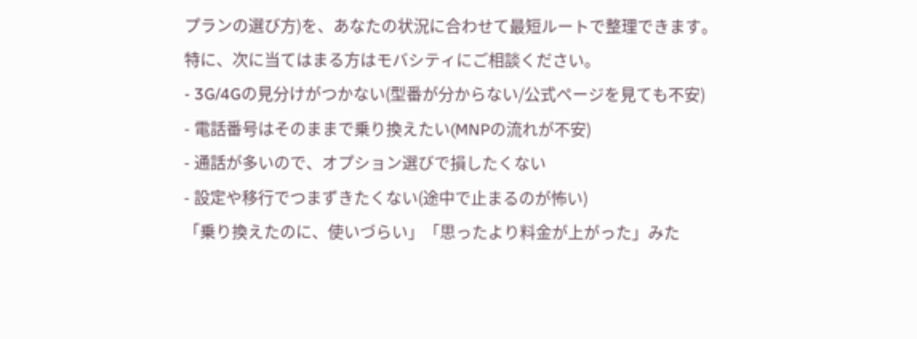プランの選び方)を、あなたの状況に合わせて最短ルートで整理できます。
特に、次に当てはまる方はモバシティにご相談ください。
- 3G/4Gの見分けがつかない(型番が分からない/公式ページを見ても不安)
- 電話番号はそのままで乗り換えたい(MNPの流れが不安)
- 通話が多いので、オプション選びで損したくない
- 設定や移行でつまずきたくない(途中で止まるのが怖い)
「乗り換えたのに、使いづらい」「思ったより料金が上がった」みた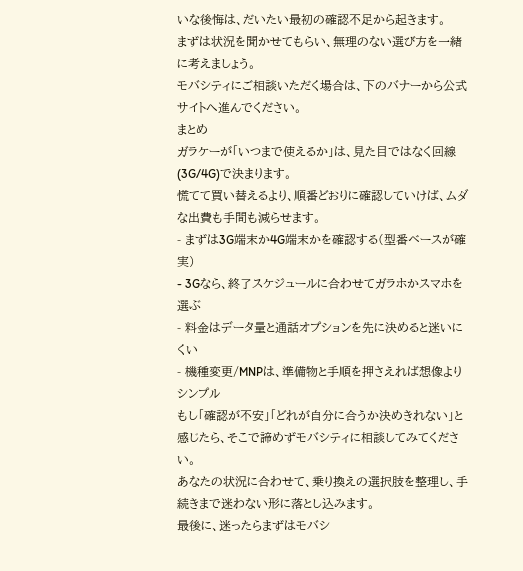いな後悔は、だいたい最初の確認不足から起きます。
まずは状況を聞かせてもらい、無理のない選び方を一緒に考えましょう。
モバシティにご相談いただく場合は、下のバナーから公式サイトへ進んでください。
まとめ
ガラケーが「いつまで使えるか」は、見た目ではなく回線(3G/4G)で決まります。
慌てて買い替えるより、順番どおりに確認していけば、ムダな出費も手間も減らせます。
- まずは3G端末か4G端末かを確認する(型番ベースが確実)
- 3Gなら、終了スケジュールに合わせてガラホかスマホを選ぶ
- 料金はデータ量と通話オプションを先に決めると迷いにくい
- 機種変更/MNPは、準備物と手順を押さえれば想像よりシンプル
もし「確認が不安」「どれが自分に合うか決めきれない」と感じたら、そこで諦めずモバシティに相談してみてください。
あなたの状況に合わせて、乗り換えの選択肢を整理し、手続きまで迷わない形に落とし込みます。
最後に、迷ったらまずはモバシ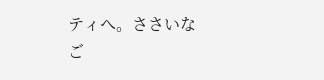ティへ。ささいなご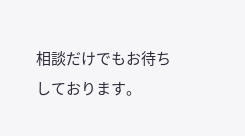相談だけでもお待ちしております。